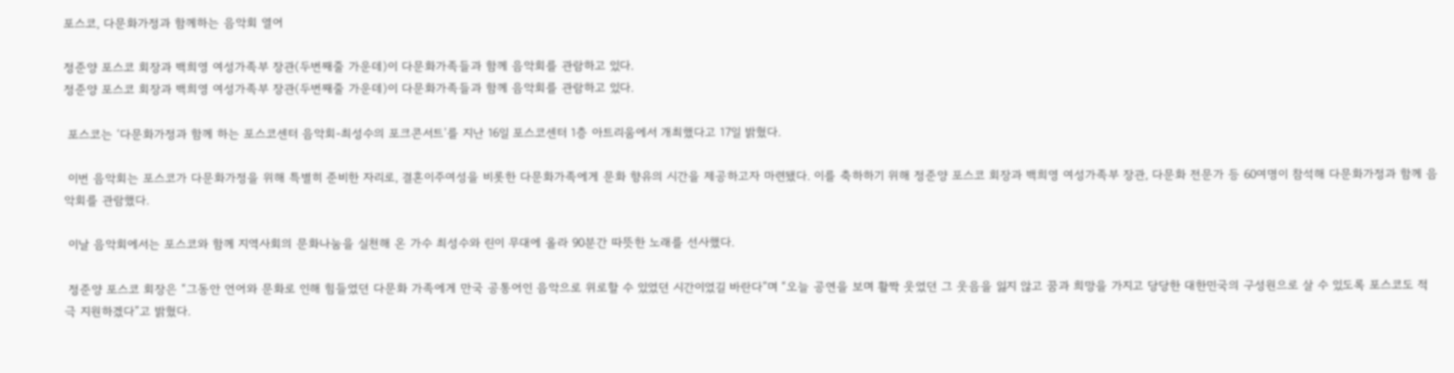포스코, 다문화가정과 함께하는 음악회 열어

정준양 포스코 회장과 백희영 여성가족부 장관(두번째줄 가운데)이 다문화가족들과 함께 음악회를 관람하고 있다.
정준양 포스코 회장과 백희영 여성가족부 장관(두번째줄 가운데)이 다문화가족들과 함께 음악회를 관람하고 있다.

 포스코는 ‘다문화가정과 함께 하는 포스코센터 음악회-최성수의 포크콘서트’를 지난 16일 포스코센터 1층 아트리움에서 개최했다고 17일 밝혔다.

 이번 음악회는 포스코가 다문화가정을 위해 특별히 준비한 자리로, 결혼이주여성을 비롯한 다문화가족에게 문화 향유의 시간을 제공하고자 마련됐다. 이를 축하하기 위해 정준양 포스코 회장과 백희영 여성가족부 장관, 다문화 전문가 등 60여명이 참석해 다문화가정과 함께 음악회를 관람했다.

 이날 음악회에서는 포스코와 함께 지역사회의 문화나눔을 실천해 온 가수 최성수와 린이 무대에 올라 90분간 따뜻한 노래를 선사했다.

 정준양 포스코 회장은 “그동안 언어와 문화로 인해 힘들었던 다문화 가족에게 만국 공통어인 음악으로 위로할 수 있었던 시간이었길 바란다”며 “오늘 공연을 보며 활짝 웃었던 그 웃음을 잃지 않고 꿈과 희망을 가지고 당당한 대한민국의 구성원으로 살 수 있도록 포스코도 적극 지원하겠다”고 밝혔다.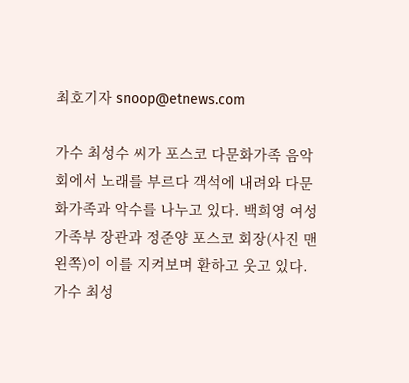최호기자 snoop@etnews.com

가수 최성수 씨가 포스코 다문화가족 음악회에서 노래를 부르다 객석에 내려와 다문화가족과 악수를 나누고 있다. 백희영 여성가족부 장관과 정준양 포스코 회장(사진 맨 왼쪽)이 이를 지켜보며 환하고 웃고 있다.
가수 최성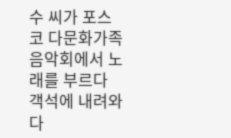수 씨가 포스코 다문화가족 음악회에서 노래를 부르다 객석에 내려와 다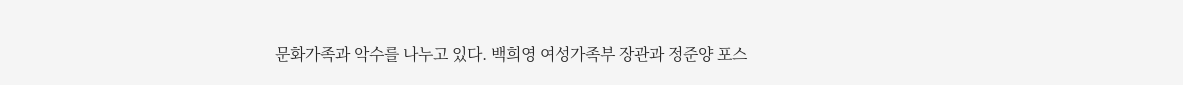문화가족과 악수를 나누고 있다. 백희영 여성가족부 장관과 정준양 포스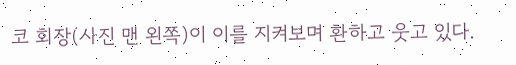코 회장(사진 맨 왼쪽)이 이를 지켜보며 환하고 웃고 있다.